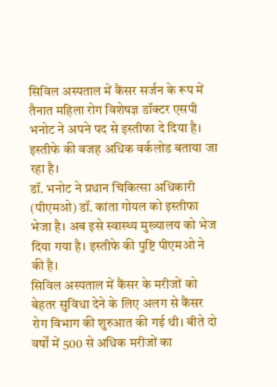सिविल अस्पताल में कैंसर सर्जन के रूप में तैनात महिला रोग विशेषज्ञ डॉक्टर एसपी भनोट ने अपने पद से इस्तीफा दे दिया है। इस्तीफे की वजह अधिक वर्कलोड बताया जा रहा है।
डॉ. भनोट ने प्रधान चिकित्सा अधिकारी (पीएमओ) डॉ. कांता गोयल को इस्तीफा भेजा है। अब इसे स्वास्थ्य मुख्यालय को भेज दिया गया है। इस्तीफे की पुष्टि पीएमओ ने की है।
सिविल अस्पताल में कैंसर के मरीजों को बेहतर सुविधा देने के लिए अलग से कैंसर रोग विभाग की शुरुआत की गई थी। बीते दो वर्षों में 500 से अधिक मरीजों का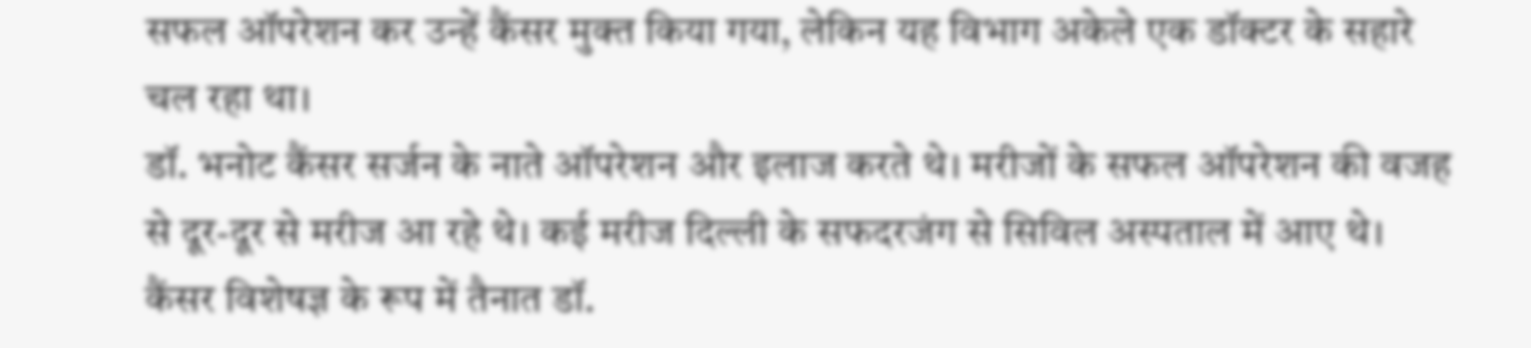सफल ऑपरेशन कर उन्हें कैंसर मुक्त किया गया, लेकिन यह विभाग अकेले एक डॉक्टर के सहारे चल रहा था।
डॉ. भनोट कैंसर सर्जन के नाते ऑपरेशन और इलाज करते थे। मरीजों के सफल ऑपरेशन की वजह से दूर-दूर से मरीज आ रहे थे। कई मरीज दिल्ली के सफदरजंग से सिविल अस्पताल में आए थे।
कैंसर विशेषज्ञ के रूप में तैनात डॉ.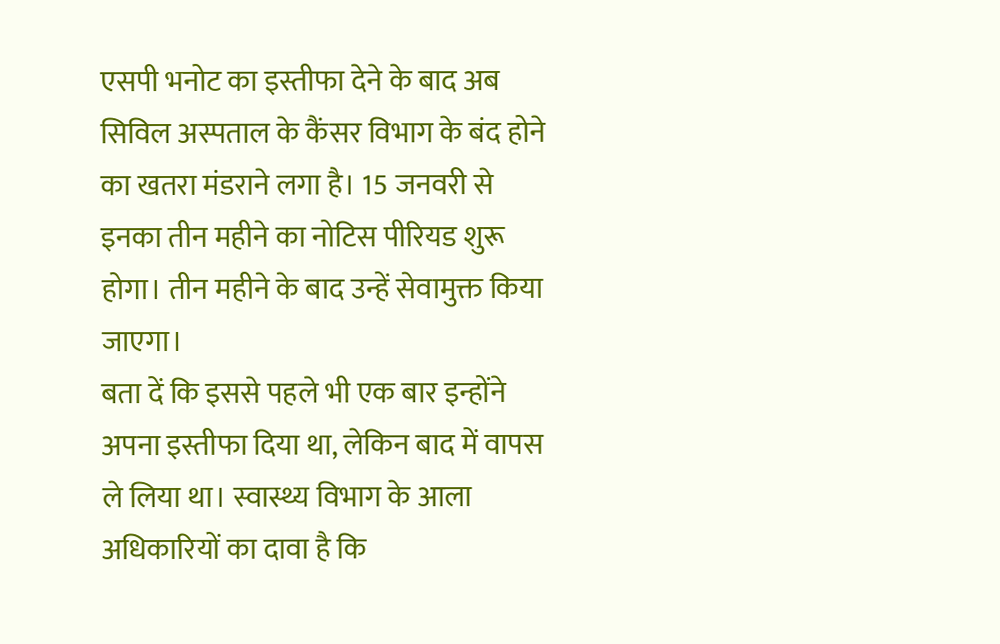एसपी भनोट का इस्तीफा देने के बाद अब सिविल अस्पताल के कैंसर विभाग के बंद होने का खतरा मंडराने लगा है। 15 जनवरी से इनका तीन महीने का नोटिस पीरियड शुरू होगा। तीन महीने के बाद उन्हें सेवामुक्त किया जाएगा।
बता दें कि इससे पहले भी एक बार इन्होंने अपना इस्तीफा दिया था, लेकिन बाद में वापस ले लिया था। स्वास्थ्य विभाग के आला अधिकारियों का दावा है कि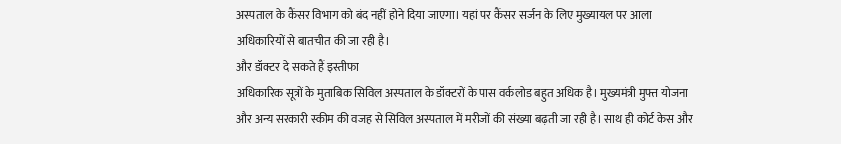अस्पताल के कैंसर विभाग को बंद नहीं होने दिया जाएगा। यहां पर कैंसर सर्जन के लिए मुख्यायल पर आला अधिकारियों से बातचीत की जा रही है।
और डॉक्टर दे सकते हैं इस्तीफा
अधिकारिक सूत्रों के मुताबिक सिविल अस्पताल के डॉक्टरों के पास वर्कलोड बहुत अधिक है। मुख्यमंत्री मुफ्त योजना और अन्य सरकारी स्कीम की वजह से सिविल अस्पताल में मरीजों की संख्या बढ़ती जा रही है। साथ ही कोर्ट केस और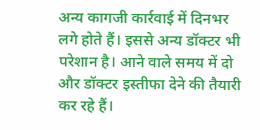अन्य कागजी कार्रवाई में दिनभर लगे होते हैं। इससे अन्य डॉक्टर भी परेशान है। आने वाले समय में दो और डॉक्टर इस्तीफा देने की तैयारी कर रहे हैं।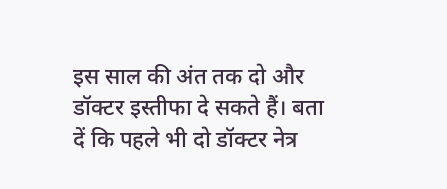इस साल की अंत तक दो और डॉक्टर इस्तीफा दे सकते हैं। बता दें कि पहले भी दो डॉक्टर नेत्र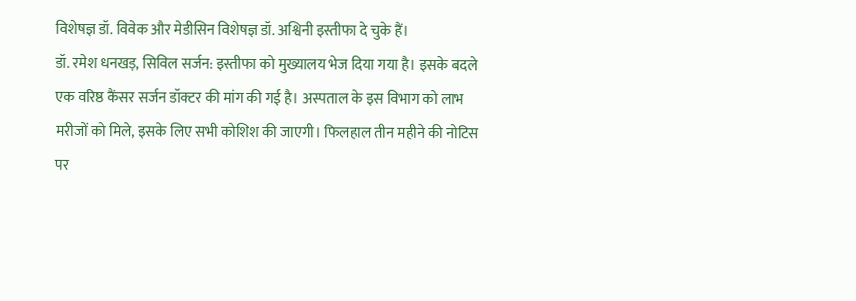विशेषज्ञ डॉ. विवेक और मेडीसिन विशेषज्ञ डॉ. अश्विनी इस्तीफा दे चुके हैं।
डॉ. रमेश धनखड़, सिविल सर्जन: इस्तीफा को मुख्यालय भेज दिया गया है। इसके बदले एक वरिष्ठ कैंसर सर्जन डॉक्टर की मांग की गई है। अस्पताल के इस विभाग को लाभ मरीजों को मिले, इसके लिए सभी कोशिश की जाएगी। फिलहाल तीन महीने की नोटिस पर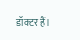डॉक्टर हैं।